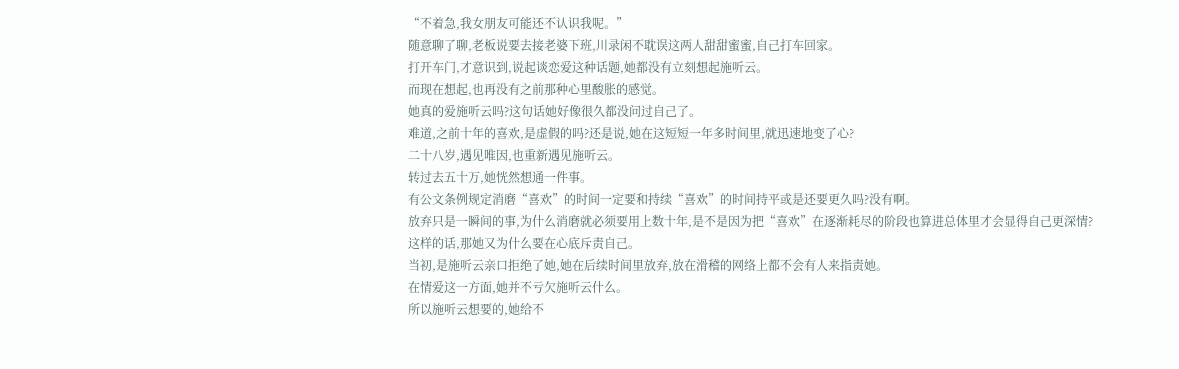“不着急,我女朋友可能还不认识我呢。”
随意聊了聊,老板说要去接老婆下班,川录闲不耽误这两人甜甜蜜蜜,自己打车回家。
打开车门,才意识到,说起谈恋爱这种话题,她都没有立刻想起施听云。
而现在想起,也再没有之前那种心里酸胀的感觉。
她真的爱施听云吗?这句话她好像很久都没问过自己了。
难道,之前十年的喜欢,是虚假的吗?还是说,她在这短短一年多时间里,就迅速地变了心?
二十八岁,遇见唯因,也重新遇见施听云。
转过去五十万,她恍然想通一件事。
有公文条例规定消磨“喜欢”的时间一定要和持续“喜欢”的时间持平或是还要更久吗?没有啊。
放弃只是一瞬间的事,为什么消磨就必须要用上数十年,是不是因为把“喜欢”在逐渐耗尽的阶段也算进总体里才会显得自己更深情?
这样的话,那她又为什么要在心底斥责自己。
当初,是施听云亲口拒绝了她,她在后续时间里放弃,放在滑稽的网络上都不会有人来指责她。
在情爱这一方面,她并不亏欠施听云什么。
所以施听云想要的,她给不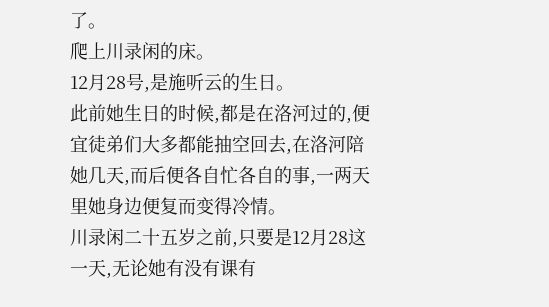了。
爬上川录闲的床。
12月28号,是施听云的生日。
此前她生日的时候,都是在洛河过的,便宜徒弟们大多都能抽空回去,在洛河陪她几天,而后便各自忙各自的事,一两天里她身边便复而变得冷情。
川录闲二十五岁之前,只要是12月28这一天,无论她有没有课有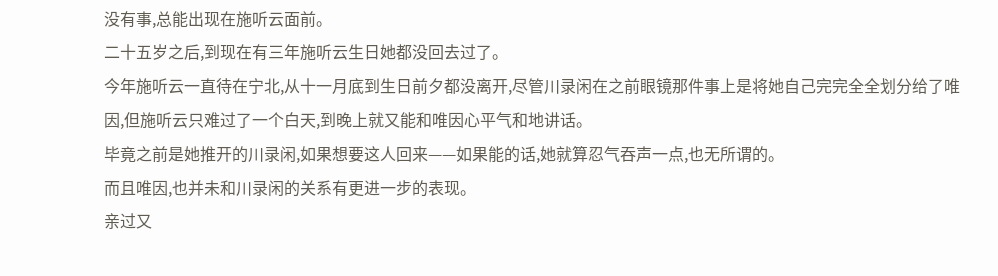没有事,总能出现在施听云面前。
二十五岁之后,到现在有三年施听云生日她都没回去过了。
今年施听云一直待在宁北,从十一月底到生日前夕都没离开,尽管川录闲在之前眼镜那件事上是将她自己完完全全划分给了唯因,但施听云只难过了一个白天,到晚上就又能和唯因心平气和地讲话。
毕竟之前是她推开的川录闲,如果想要这人回来——如果能的话,她就算忍气吞声一点,也无所谓的。
而且唯因,也并未和川录闲的关系有更进一步的表现。
亲过又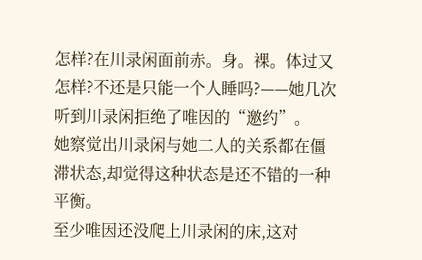怎样?在川录闲面前赤。身。裸。体过又怎样?不还是只能一个人睡吗?——她几次听到川录闲拒绝了唯因的“邀约”。
她察觉出川录闲与她二人的关系都在僵滞状态,却觉得这种状态是还不错的一种平衡。
至少唯因还没爬上川录闲的床,这对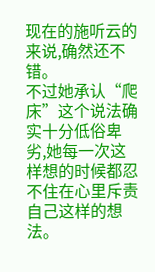现在的施听云的来说,确然还不错。
不过她承认“爬床”这个说法确实十分低俗卑劣,她每一次这样想的时候都忍不住在心里斥责自己这样的想法。